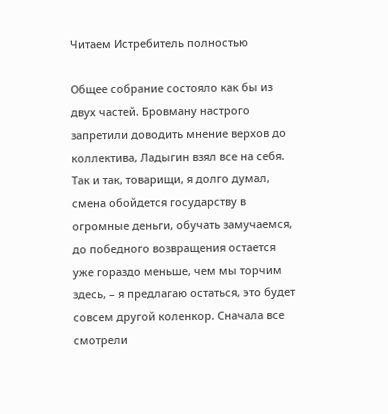Читаем Истребитель полностью

Общее собрание состояло как бы из двух частей. Бровману настрого запретили доводить мнение верхов до коллектива, Ладыгин взял все на себя. Так и так, товарищи, я долго думал, смена обойдется государству в огромные деньги, обучать замучаемся, до победного возвращения остается уже гораздо меньше, чем мы торчим здесь, – я предлагаю остаться, это будет совсем другой коленкор. Сначала все смотрели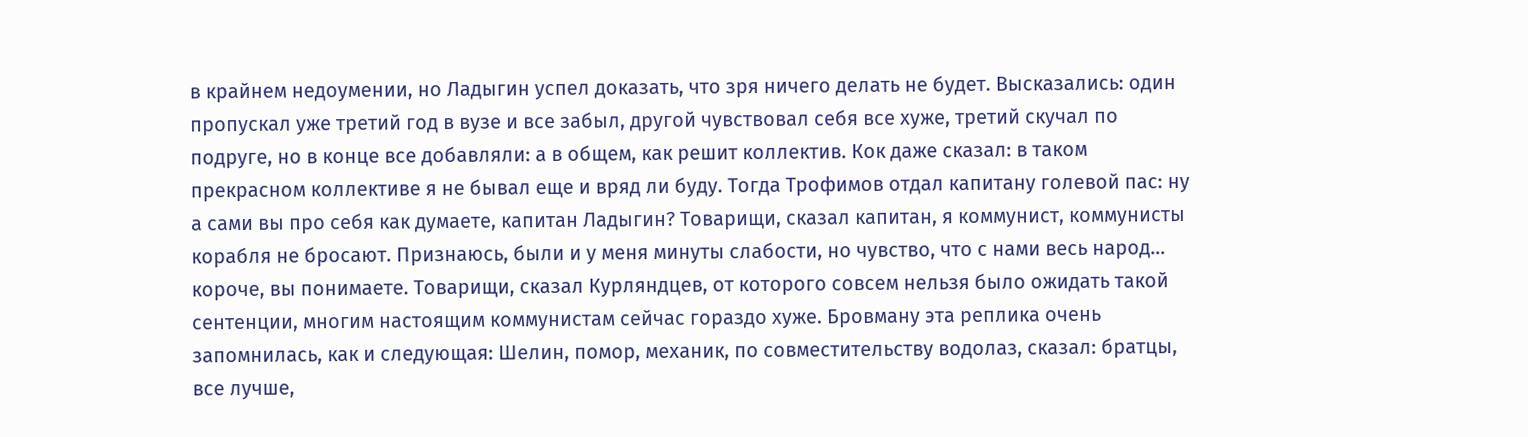в крайнем недоумении, но Ладыгин успел доказать, что зря ничего делать не будет. Высказались: один пропускал уже третий год в вузе и все забыл, другой чувствовал себя все хуже, третий скучал по подруге, но в конце все добавляли: а в общем, как решит коллектив. Кок даже сказал: в таком прекрасном коллективе я не бывал еще и вряд ли буду. Тогда Трофимов отдал капитану голевой пас: ну а сами вы про себя как думаете, капитан Ладыгин? Товарищи, сказал капитан, я коммунист, коммунисты корабля не бросают. Признаюсь, были и у меня минуты слабости, но чувство, что с нами весь народ… короче, вы понимаете. Товарищи, сказал Курляндцев, от которого совсем нельзя было ожидать такой сентенции, многим настоящим коммунистам сейчас гораздо хуже. Бровману эта реплика очень запомнилась, как и следующая: Шелин, помор, механик, по совместительству водолаз, сказал: братцы, все лучше,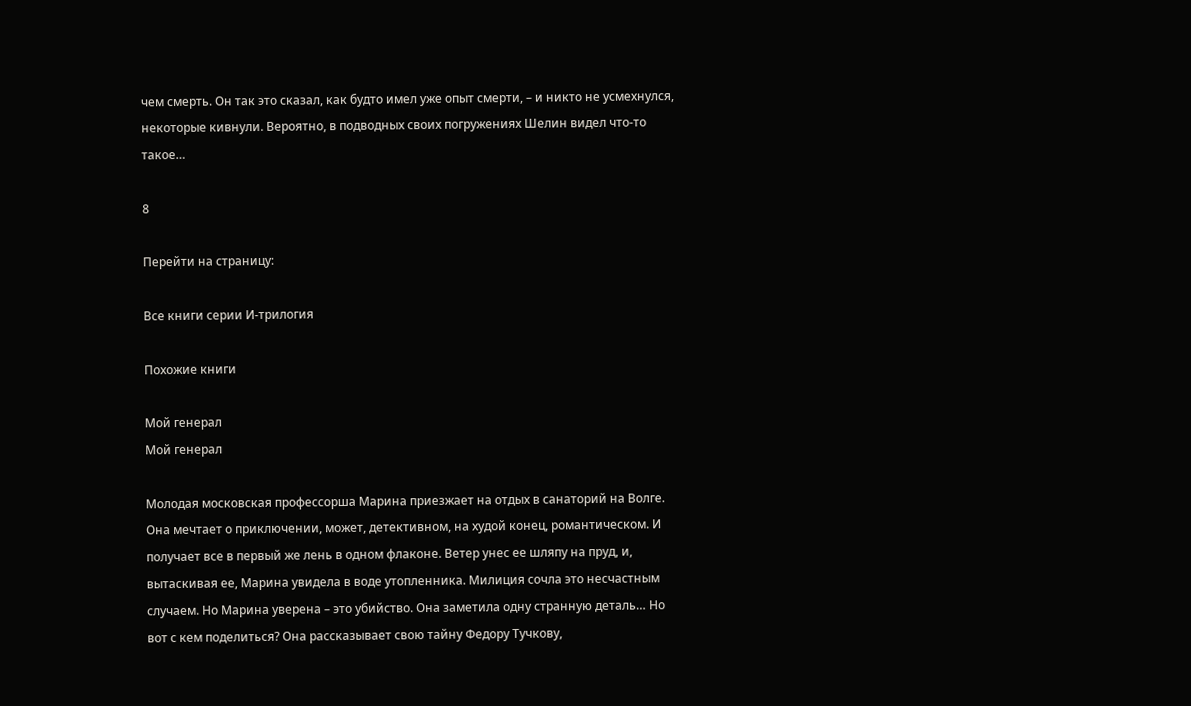чем смерть. Он так это сказал, как будто имел уже опыт смерти, – и никто не усмехнулся, некоторые кивнули. Вероятно, в подводных своих погружениях Шелин видел что-то такое…

8

Перейти на страницу:

Все книги серии И-трилогия

Похожие книги

Мой генерал
Мой генерал

Молодая московская профессорша Марина приезжает на отдых в санаторий на Волге. Она мечтает о приключении, может, детективном, на худой конец, романтическом. И получает все в первый же лень в одном флаконе. Ветер унес ее шляпу на пруд, и, вытаскивая ее, Марина увидела в воде утопленника. Милиция сочла это несчастным случаем. Но Марина уверена – это убийство. Она заметила одну странную деталь… Но вот с кем поделиться? Она рассказывает свою тайну Федору Тучкову,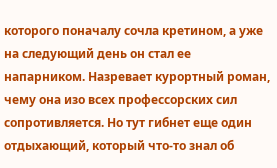которого поначалу сочла кретином, а уже на следующий день он стал ее напарником. Назревает курортный роман, чему она изо всех профессорских сил сопротивляется. Но тут гибнет еще один отдыхающий, который что-то знал об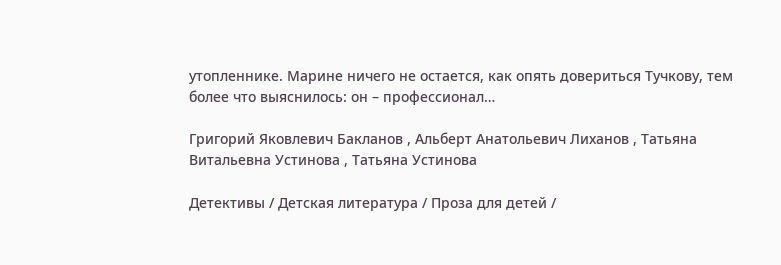утопленнике. Марине ничего не остается, как опять довериться Тучкову, тем более что выяснилось: он – профессионал…

Григорий Яковлевич Бакланов , Альберт Анатольевич Лиханов , Татьяна Витальевна Устинова , Татьяна Устинова

Детективы / Детская литература / Проза для детей /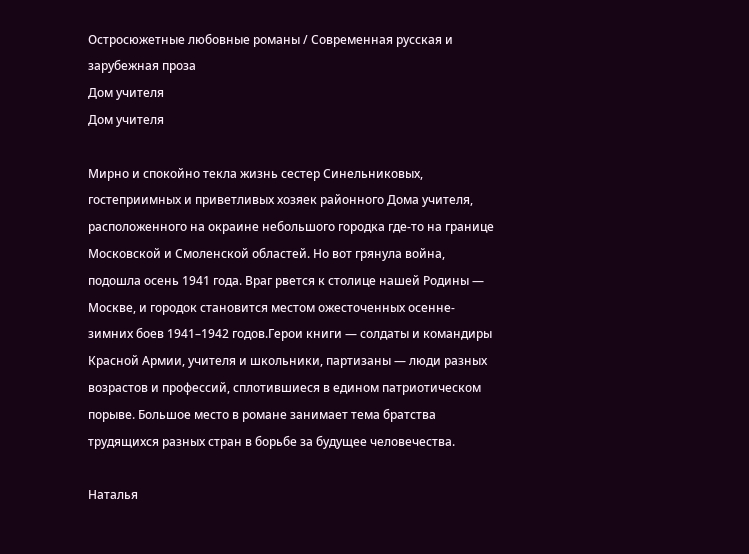Остросюжетные любовные романы / Современная русская и зарубежная проза
Дом учителя
Дом учителя

Мирно и спокойно текла жизнь сестер Синельниковых, гостеприимных и приветливых хозяек районного Дома учителя, расположенного на окраине небольшого городка где-то на границе Московской и Смоленской областей. Но вот грянула война, подошла осень 1941 года. Враг рвется к столице нашей Родины — Москве, и городок становится местом ожесточенных осенне-зимних боев 1941–1942 годов.Герои книги — солдаты и командиры Красной Армии, учителя и школьники, партизаны — люди разных возрастов и профессий, сплотившиеся в едином патриотическом порыве. Большое место в романе занимает тема братства трудящихся разных стран в борьбе за будущее человечества.

Наталья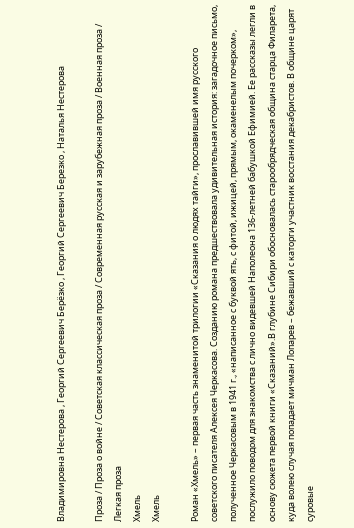Владимировна Нестерова , Георгий Сергеевич Берёзко , Георгий Сергеевич Березко , Наталья Нестерова

Проза / Проза о войне / Советская классическая проза / Современная русская и зарубежная проза / Военная проза / Легкая проза
Хмель
Хмель

Роман «Хмель» – первая часть знаменитой трилогии «Сказания о людях тайги», прославившей имя русского советского писателя Алексея Черкасова. Созданию романа предшествовала удивительная история: загадочное письмо, полученное Черкасовым в 1941 г., «написанное с буквой ять, с фитой, ижицей, прямым, окаменелым почерком», послужило поводом для знакомства с лично видевшей Наполеона 136-летней бабушкой Ефимией. Ее рассказы легли в основу сюжета первой книги «Сказаний».В глубине Сибири обосновалась старообрядческая община старца Филарета, куда волею случая попадает мичман Лопарев – бежавший с каторги участник восстания декабристов. В общине царят суровые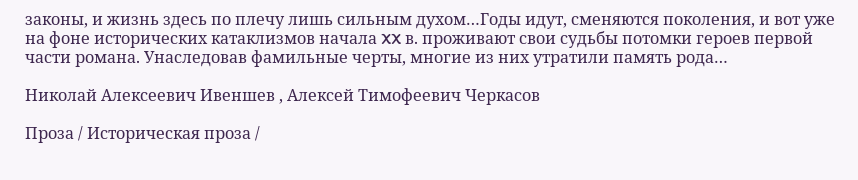законы, и жизнь здесь по плечу лишь сильным духом…Годы идут, сменяются поколения, и вот уже на фоне исторических катаклизмов начала XX в. проживают свои судьбы потомки героев первой части романа. Унаследовав фамильные черты, многие из них утратили память рода…

Николай Алексеевич Ивеншев , Алексей Тимофеевич Черкасов

Проза / Историческая проза /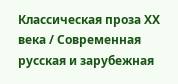Классическая проза ХX века / Современная русская и зарубежная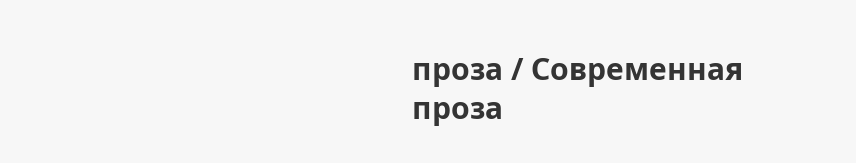проза / Современная проза